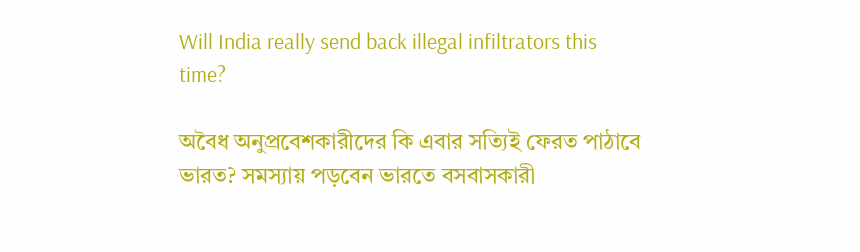Will India really send back illegal infiltrators this time?

অবৈধ অনুপ্রবেশকারীদের কি এবার সত্যিই ফেরত পাঠাবে ভারত? সমস্যায় পড়বেন ভারতে বসবাসকারী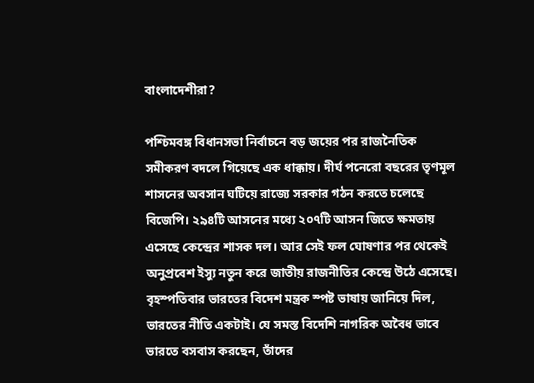বাংলাদেশীরা?

পশ্চিমবঙ্গ বিধানসভা নির্বাচনে বড় জয়ের পর রাজনৈতিক সমীকরণ বদলে গিয়েছে এক ধাক্কায়। দীর্ঘ পনেরো বছরের তৃণমূল শাসনের অবসান ঘটিয়ে রাজ্যে সরকার গঠন করতে চলেছে বিজেপি। ২৯৪টি আসনের মধ্যে ২০৭টি আসন জিতে ক্ষমতায় এসেছে কেন্দ্রের শাসক দল। আর সেই ফল ঘোষণার পর থেকেই অনুপ্রবেশ ইস্যু নতুন করে জাতীয় রাজনীতির কেন্দ্রে উঠে এসেছে। বৃহস্পতিবার ভারতের বিদেশ মন্ত্রক স্পষ্ট ভাষায় জানিয়ে দিল, ভারতের নীতি একটাই। যে সমস্ত বিদেশি নাগরিক অবৈধ ভাবে ভারতে বসবাস করছেন, তাঁদের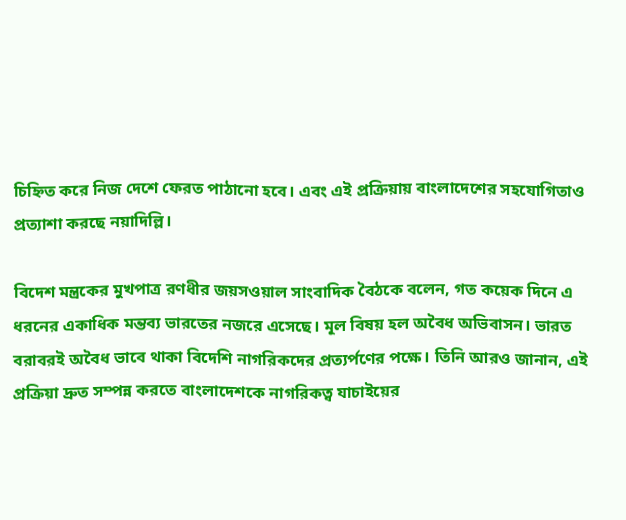চিহ্নিত করে নিজ দেশে ফেরত পাঠানো হবে। এবং এই প্রক্রিয়ায় বাংলাদেশের সহযোগিতাও প্রত্যাশা করছে নয়াদিল্লি।

বিদেশ মন্ত্রকের মুখপাত্র রণধীর জয়সওয়াল সাংবাদিক বৈঠকে বলেন, গত কয়েক দিনে এ ধরনের একাধিক মন্তব্য ভারতের নজরে এসেছে। মূল বিষয় হল অবৈধ অভিবাসন। ভারত বরাবরই অবৈধ ভাবে থাকা বিদেশি নাগরিকদের প্রত্যর্পণের পক্ষে। তিনি আরও জানান, এই প্রক্রিয়া দ্রুত সম্পন্ন করতে বাংলাদেশকে নাগরিকত্ব যাচাইয়ের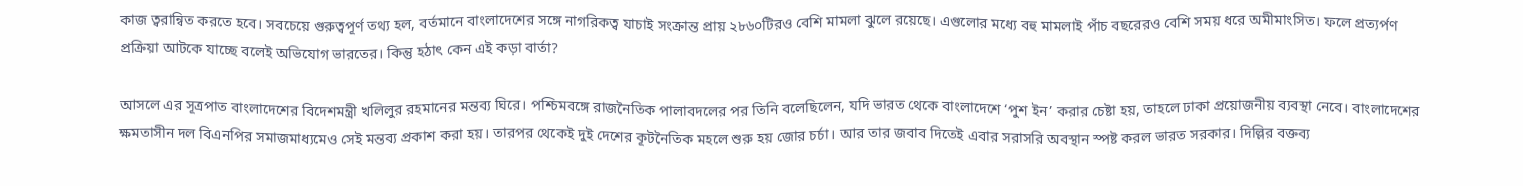কাজ ত্বরান্বিত করতে হবে। সবচেয়ে গুরুত্বপূর্ণ তথ্য হল, বর্তমানে বাংলাদেশের সঙ্গে নাগরিকত্ব যাচাই সংক্রান্ত প্রায় ২৮৬০টিরও বেশি মামলা ঝুলে রয়েছে। এগুলোর মধ্যে বহু মামলাই পাঁচ বছরেরও বেশি সময় ধরে অমীমাংসিত। ফলে প্রত্যর্পণ প্রক্রিয়া আটকে যাচ্ছে বলেই অভিযোগ ভারতের। কিন্তু হঠাৎ কেন এই কড়া বার্তা?

আসলে এর সূত্রপাত বাংলাদেশের বিদেশমন্ত্রী খলিলুর রহমানের মন্তব্য ঘিরে। পশ্চিমবঙ্গে রাজনৈতিক পালাবদলের পর তিনি বলেছিলেন, যদি ভারত থেকে বাংলাদেশে ‘পুশ ইন’ করার চেষ্টা হয়, তাহলে ঢাকা প্রয়োজনীয় ব্যবস্থা নেবে। বাংলাদেশের ক্ষমতাসীন দল বিএনপির সমাজমাধ্যমেও সেই মন্তব্য প্রকাশ করা হয়। তারপর থেকেই দুই দেশের কূটনৈতিক মহলে শুরু হয় জোর চর্চা। আর তার জবাব দিতেই এবার সরাসরি অবস্থান স্পষ্ট করল ভারত সরকার। দিল্লির বক্তব্য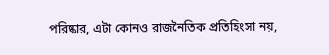পরিষ্কার, এটা কোনও রাজনৈতিক প্রতিহিংসা নয়,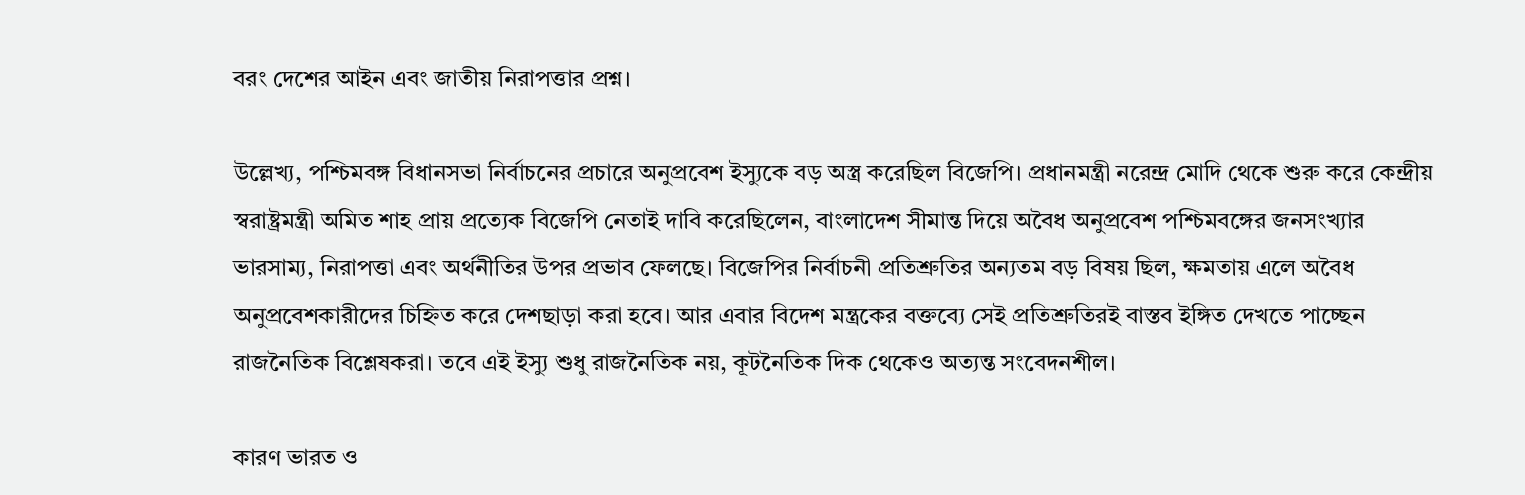বরং দেশের আইন এবং জাতীয় নিরাপত্তার প্রশ্ন।

উল্লেখ্য, পশ্চিমবঙ্গ বিধানসভা নির্বাচনের প্রচারে অনুপ্রবেশ ইস্যুকে বড় অস্ত্র করেছিল বিজেপি। প্রধানমন্ত্রী নরেন্দ্র মোদি থেকে শুরু করে কেন্দ্রীয় স্বরাষ্ট্রমন্ত্রী অমিত শাহ প্রায় প্রত্যেক বিজেপি নেতাই দাবি করেছিলেন, বাংলাদেশ সীমান্ত দিয়ে অবৈধ অনুপ্রবেশ পশ্চিমবঙ্গের জনসংখ্যার ভারসাম্য, নিরাপত্তা এবং অর্থনীতির উপর প্রভাব ফেলছে। বিজেপির নির্বাচনী প্রতিশ্রুতির অন্যতম বড় বিষয় ছিল, ক্ষমতায় এলে অবৈধ অনুপ্রবেশকারীদের চিহ্নিত করে দেশছাড়া করা হবে। আর এবার বিদেশ মন্ত্রকের বক্তব্যে সেই প্রতিশ্রুতিরই বাস্তব ইঙ্গিত দেখতে পাচ্ছেন রাজনৈতিক বিশ্লেষকরা। তবে এই ইস্যু শুধু রাজনৈতিক নয়, কূটনৈতিক দিক থেকেও অত্যন্ত সংবেদনশীল।

কারণ ভারত ও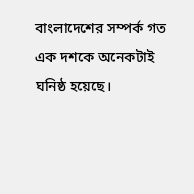বাংলাদেশের সম্পর্ক গত এক দশকে অনেকটাই ঘনিষ্ঠ হয়েছে।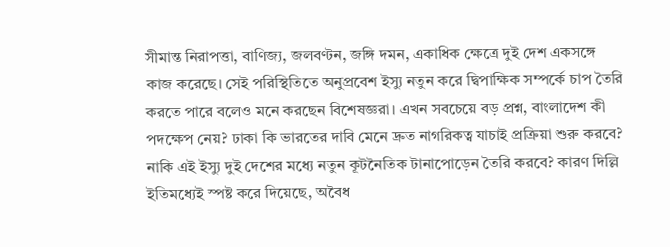সীমান্ত নিরাপত্তা, বাণিজ্য, জলবণ্টন, জঙ্গি দমন, একাধিক ক্ষেত্রে দুই দেশ একসঙ্গে কাজ করেছে। সেই পরিস্থিতিতে অনুপ্রবেশ ইস্যু নতুন করে দ্বিপাক্ষিক সম্পর্কে চাপ তৈরি করতে পারে বলেও মনে করছেন বিশেষজ্ঞরা। এখন সবচেয়ে বড় প্রশ্ন, বাংলাদেশ কী পদক্ষেপ নেয়? ঢাকা কি ভারতের দাবি মেনে দ্রুত নাগরিকত্ব যাচাই প্রক্রিয়া শুরু করবে?
নাকি এই ইস্যু দুই দেশের মধ্যে নতুন কূটনৈতিক টানাপোড়েন তৈরি করবে? কারণ দিল্লি ইতিমধ্যেই স্পষ্ট করে দিয়েছে, অবৈধ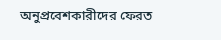অনুপ্রবেশকারীদের ফেরত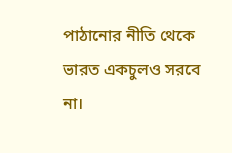পাঠানোর নীতি থেকে ভারত একচুলও সরবে না।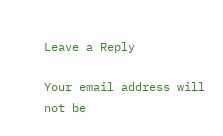Leave a Reply

Your email address will not be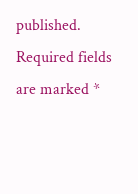published. Required fields are marked *